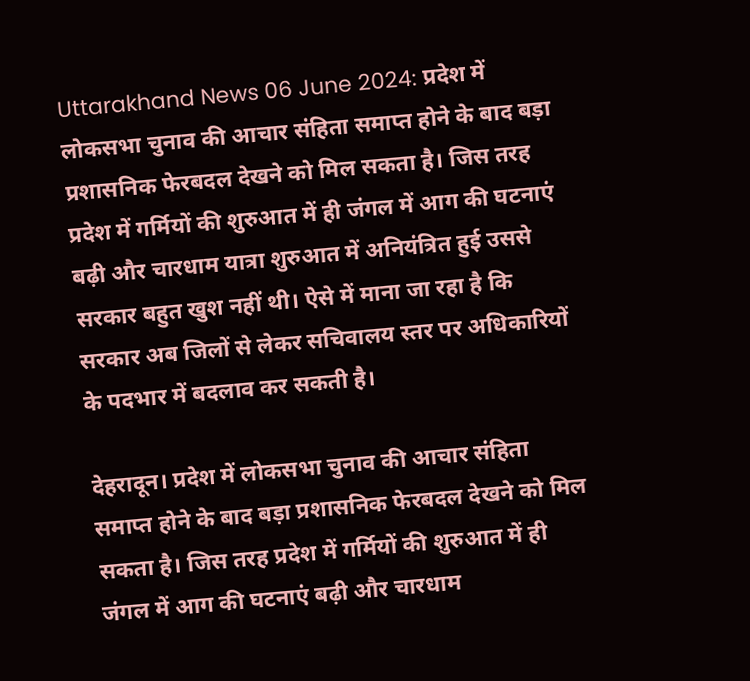Uttarakhand News 06 June 2024: प्रदेश में लोकसभा चुनाव की आचार संहिता समाप्त होने के बाद बड़ा प्रशासनिक फेरबदल देखने को मिल सकता है। जिस तरह प्रदेश में गर्मियों की शुरुआत में ही जंगल में आग की घटनाएं बढ़ी और चारधाम यात्रा शुरुआत में अनियंत्रित हुई उससे सरकार बहुत खुश नहीं थी। ऐसे में माना जा रहा है कि सरकार अब जिलों से लेकर सचिवालय स्तर पर अधिकारियों के पदभार में बदलाव कर सकती है।

देहरादून। प्रदेश में लोकसभा चुनाव की आचार संहिता समाप्त होने के बाद बड़ा प्रशासनिक फेरबदल देखने को मिल सकता है। जिस तरह प्रदेश में गर्मियों की शुरुआत में ही जंगल में आग की घटनाएं बढ़ी और चारधाम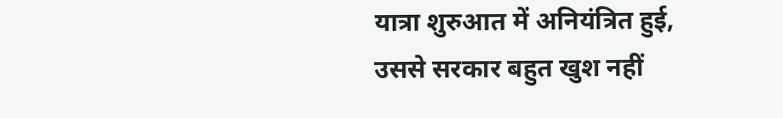यात्रा शुरुआत में अनियंत्रित हुई, उससे सरकार बहुत खुश नहीं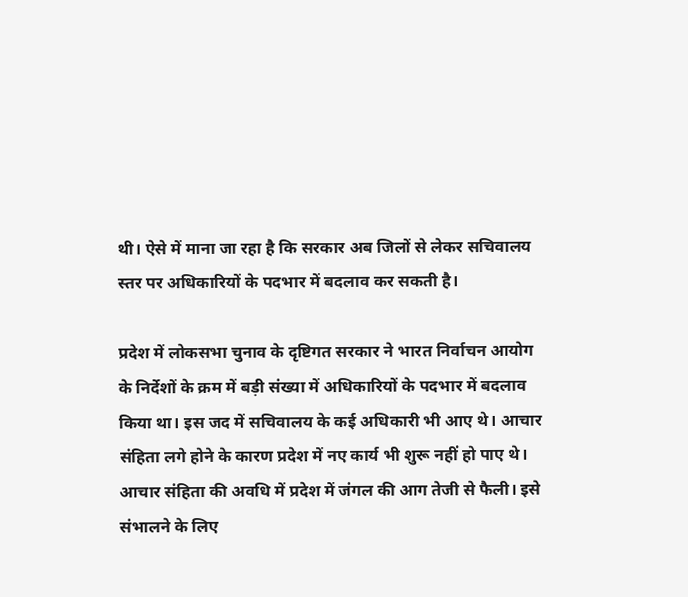थी। ऐसे में माना जा रहा है कि सरकार अब जिलों से लेकर सचिवालय स्तर पर अधिकारियों के पदभार में बदलाव कर सकती है।

प्रदेश में लोकसभा चुनाव के दृष्टिगत सरकार ने भारत निर्वाचन आयोग के निर्देशों के क्रम में बड़ी संख्या में अधिकारियों के पदभार में बदलाव किया था। इस जद में सचिवालय के कई अधिकारी भी आए थे। आचार संहिता लगे होने के कारण प्रदेश में नए कार्य भी शुरू नहीं हो पाए थे। आचार संहिता की अवधि में प्रदेश में जंगल की आग तेजी से फैली। इसे संभालने के लिए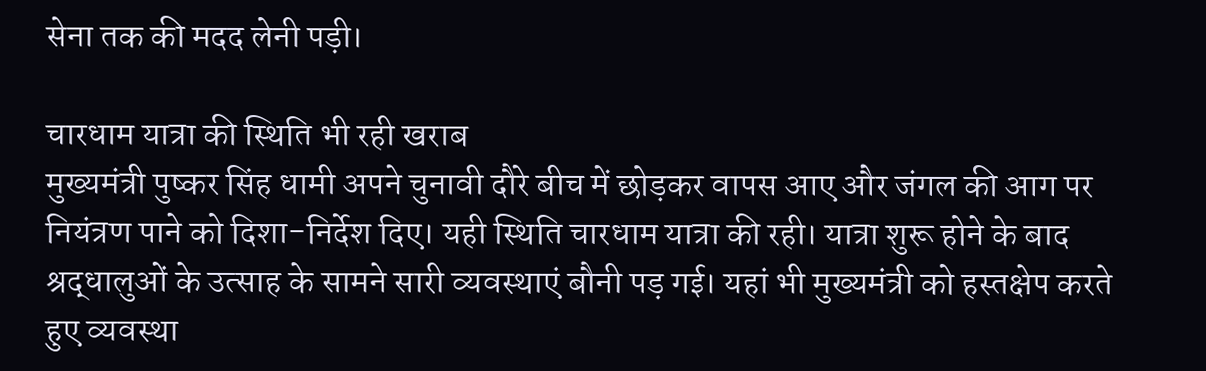सेना तक की मदद लेनी पड़ी।

चारधाम यात्रा की स्थिति भी रही खराब
मुख्यमंत्री पुष्कर सिंह धामी अपने चुनावी दौरे बीच में छोड़कर वापस आए और जंगल की आग पर नियंत्रण पाने को दिशा-निर्देश दिए। यही स्थिति चारधाम यात्रा की रही। यात्रा शुरू होने के बाद श्रद्धालुओं के उत्साह के सामने सारी व्यवस्थाएं बौनी पड़ गई। यहां भी मुख्यमंत्री को हस्तक्षेप करते हुए व्यवस्था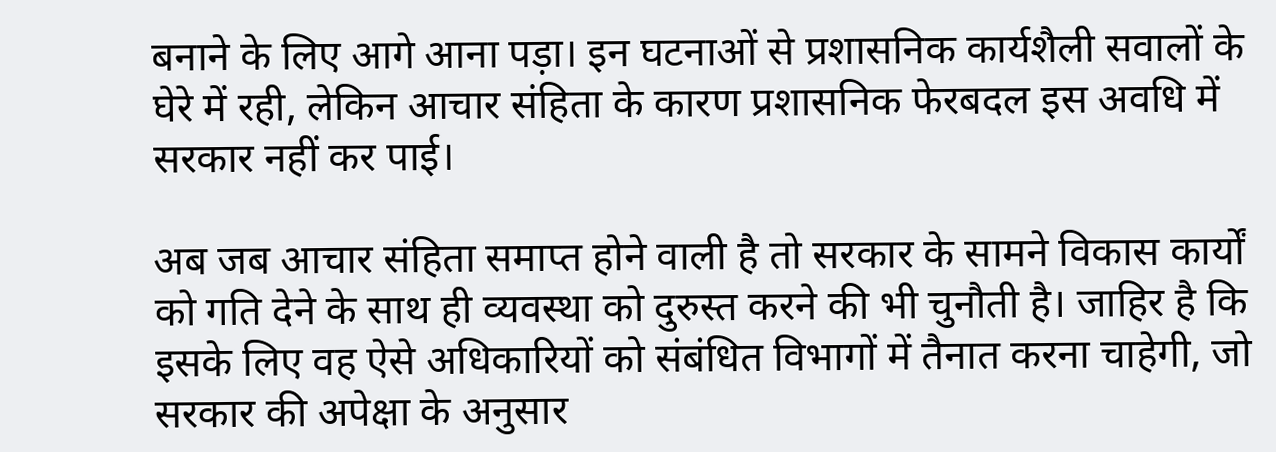बनाने के लिए आगे आना पड़ा। इन घटनाओं से प्रशासनिक कार्यशैली सवालों के घेरे में रही, लेकिन आचार संहिता के कारण प्रशासनिक फेरबदल इस अवधि में सरकार नहीं कर पाई।

अब जब आचार संहिता समाप्त होने वाली है तो सरकार के सामने विकास कार्यों को गति देने के साथ ही व्यवस्था को दुरुस्त करने की भी चुनौती है। जाहिर है कि इसके लिए वह ऐसे अधिकारियों को संबंधित विभागों में तैनात करना चाहेगी, जो सरकार की अपेक्षा के अनुसार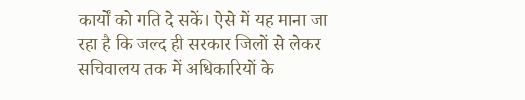कार्यों को गति दे सकें। ऐसे में यह माना जा रहा है कि जल्द ही सरकार जिलों से लेकर सचिवालय तक में अधिकारियों के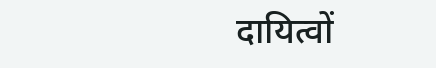दायित्वों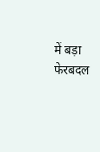में बड़ा फेरबदल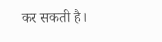कर सकती है।